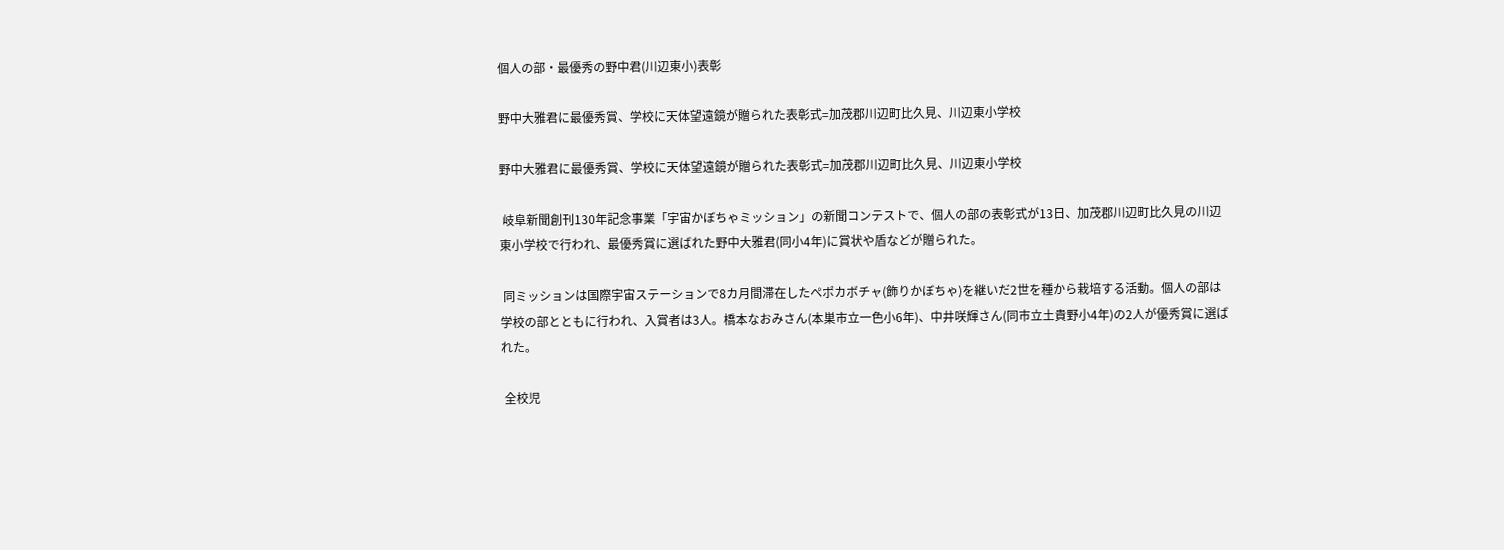個人の部・最優秀の野中君(川辺東小)表彰

野中大雅君に最優秀賞、学校に天体望遠鏡が贈られた表彰式=加茂郡川辺町比久見、川辺東小学校

野中大雅君に最優秀賞、学校に天体望遠鏡が贈られた表彰式=加茂郡川辺町比久見、川辺東小学校

 岐阜新聞創刊130年記念事業「宇宙かぼちゃミッション」の新聞コンテストで、個人の部の表彰式が13日、加茂郡川辺町比久見の川辺東小学校で行われ、最優秀賞に選ばれた野中大雅君(同小4年)に賞状や盾などが贈られた。

 同ミッションは国際宇宙ステーションで8カ月間滞在したぺポカボチャ(飾りかぼちゃ)を継いだ2世を種から栽培する活動。個人の部は学校の部とともに行われ、入賞者は3人。橋本なおみさん(本巣市立一色小6年)、中井咲輝さん(同市立土貴野小4年)の2人が優秀賞に選ばれた。

 全校児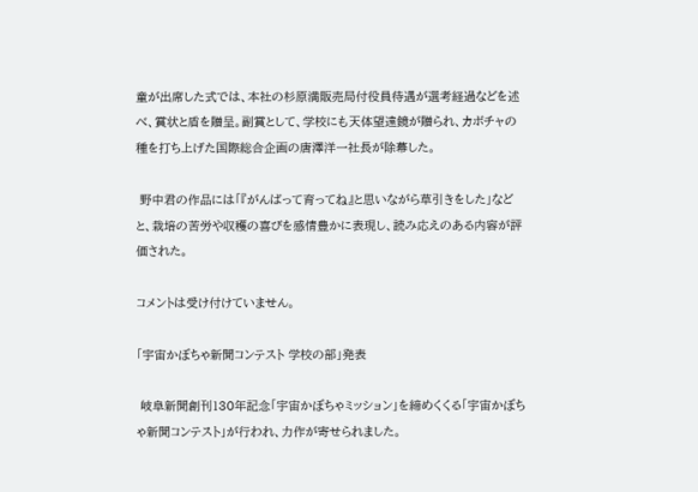童が出席した式では、本社の杉原満販売局付役員待遇が選考経過などを述べ、賞状と盾を贈呈。副賞として、学校にも天体望遠鏡が贈られ、カボチャの種を打ち上げた国際総合企画の唐澤洋一社長が除幕した。

 野中君の作品には「『がんばって育ってね』と思いながら草引きをした」などと、栽培の苦労や収穫の喜びを感情豊かに表現し、読み応えのある内容が評価された。

コメントは受け付けていません。

「宇宙かぼちゃ新聞コンテスト 学校の部」発表

 岐阜新聞創刊130年記念「宇宙かぼちゃミッション」を締めくくる「宇宙かぼちゃ新聞コンテスト」が行われ、力作が寄せられました。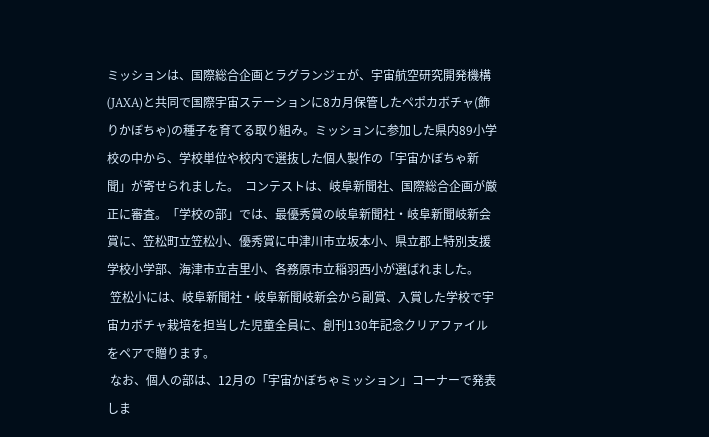ミッションは、国際総合企画とラグランジェが、宇宙航空研究開発機構(JAXA)と共同で国際宇宙ステーションに8カ月保管したペポカボチャ(飾りかぼちゃ)の種子を育てる取り組み。ミッションに参加した県内89小学校の中から、学校単位や校内で選抜した個人製作の「宇宙かぼちゃ新聞」が寄せられました。  コンテストは、岐阜新聞社、国際総合企画が厳正に審査。「学校の部」では、最優秀賞の岐阜新聞社・岐阜新聞岐新会賞に、笠松町立笠松小、優秀賞に中津川市立坂本小、県立郡上特別支援学校小学部、海津市立吉里小、各務原市立稲羽西小が選ばれました。
 笠松小には、岐阜新聞社・岐阜新聞岐新会から副賞、入賞した学校で宇宙カボチャ栽培を担当した児童全員に、創刊130年記念クリアファイルをペアで贈ります。
 なお、個人の部は、12月の「宇宙かぼちゃミッション」コーナーで発表しま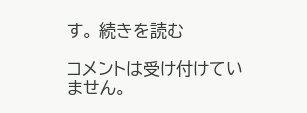す。 続きを読む

コメントは受け付けていません。